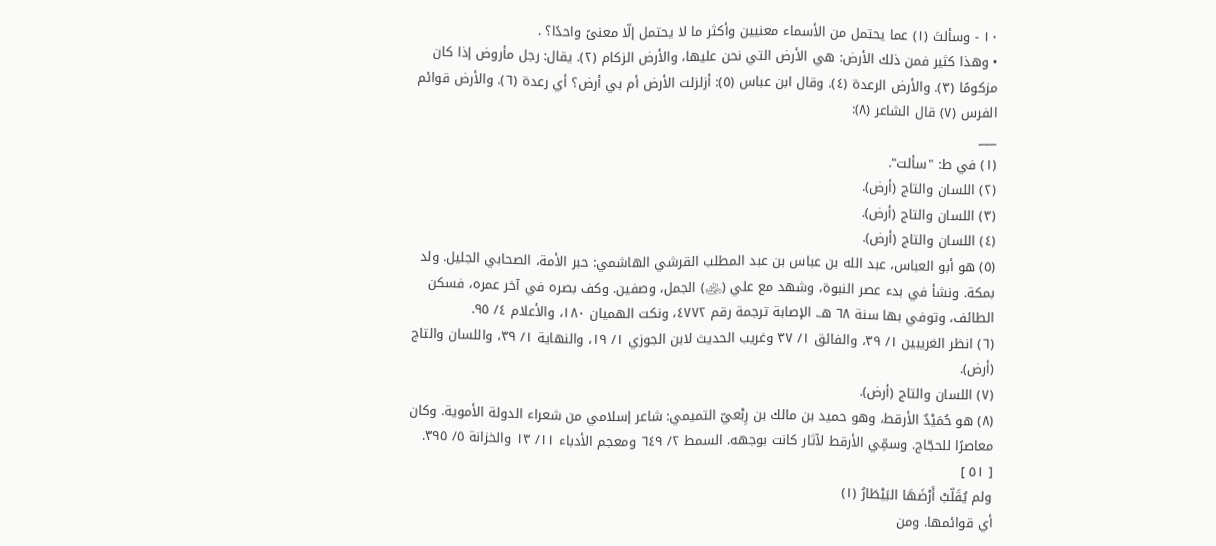١٠ - وسألتَ (١) عما يحتمل من الأسماء معنيين وأكثر ما لا يحتمل إلّا معنىً واحدًا؟ .
• وهذا كثير فمن ذلك الأرض: هي الأرض التي نحن عليها، والأرض الزكام (٢). يقال: رجل مأروض إذا كان مزكومًا (٣). والأرض الرعدة (٤). وقال ابن عباس (٥): أزلزلت الأرض أم بي أرض؟ أي رعدة (٦). والأرض قوائم الفرس (٧) قال الشاعر (٨):
___
(١) في ط: "سألت".
(٢) اللسان والتاج (أرض).
(٣) اللسان والتاج (أرض).
(٤) اللسان والتاج (أرض).
(٥) هو أبو العباس، عبد الله بن عباس بن عبد المطلب القرشي الهاشمي: حبر الأمة، الصحابي الجليل. ولد بمكة. ونشأ في بدء عصر النبوة، وشهد مع علي (﵁) الجمل، وصفين. وكف بصره في آخر عمره، فسكن الطائف، وتوفي بها سنة ٦٨ هـ. الإصابة ترجمة رقم ٤٧٧٢، ونكت الهميان ١٨٠، والأعلام ٤/ ٩٥.
(٦) انظر الغريبين ١/ ٣٩، والفائق ١/ ٣٧ وغريب الحديث لابن الجوزي ١/ ١٩، والنهاية ١/ ٣٩، واللسان والتاج (أرض).
(٧) اللسان والتاج (أرض).
(٨) هو حُمَيْدٌ الأرقط، وهو حميد بن مالك بن رِبْعيّ التميمي: شاعر إسلامي من شعراء الدولة الأموية. وكان معاصرًا للحجّاج. وسمِّي الأرقط لآثار كانت بوجهه. السمط ٢/ ٦٤٩ ومعجم الأدباء ١١/ ١٣ والخزانة ٥/ ٣٩٥.
[ ٥١ ]
ولم يُقَلّبْ أَرْضَهَا البَيْطَارُ (١)
أي قوائمها. ومن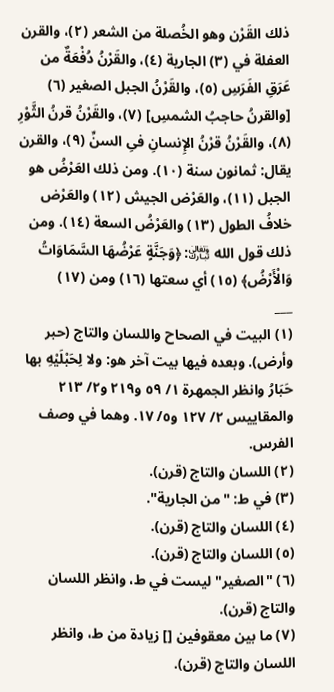ذلك القَرْن وهو الخُصلة من الشعر (٢)، والقرن العفلة في (٣) الجارية (٤)، والقَرْنُ دُفْعَةٌ من عَرَقِ الفَرَسِ (٥)، والقَرْنُ الجبل الصغير (٦) [والقرنُ حاجبُ الشمسِ] (٧)، والقَرْنُ قرنُ الثَّوْرِ (٨)، والقَرْنُ قرْنُ الإِنسانِ فىِ السنِّ (٩)، والقرن يقال: ثمانون سنة (١٠). ومن ذلك العَرْضُ هو الجبل (١١)، والعَرْض الجيش (١٢) والعَرْض خلافُ الطول (١٣) والعَرْضُ السعة (١٤). ومن ذلك قول الله ﵎: ﴿وَجَنَّةٍ عَرْضُهَا السَّمَاوَاتُ وَالْأَرْضُ﴾ (١٥) أي سعتها (١٦) ومن (١٧)
___
(١) البيت في الصحاح واللسان والتاج (حبر وأرض). وبعده فيها بيت آخر هو: ولا لِحَبْلَيْهِ بها حَبَارُ وانظر الجمهرة ١/ ٥٩ و٢١٩ و٢/ ٢١٣ والمقاييس ٢/ ١٢٧ و٥/ ١٧. وهما في وصف الفرس.
(٢) اللسان والتاج (قرن).
(٣) في ط: "من الجارية".
(٤) اللسان والتاج (قرن).
(٥) اللسان والتاج (قرن).
(٦) "الصغير" ليست في ط، وانظر اللسان والتاج (قرن).
(٧) ما بين معقوفين [] زيادة من ط، وانظر اللسان والتاج (قرن).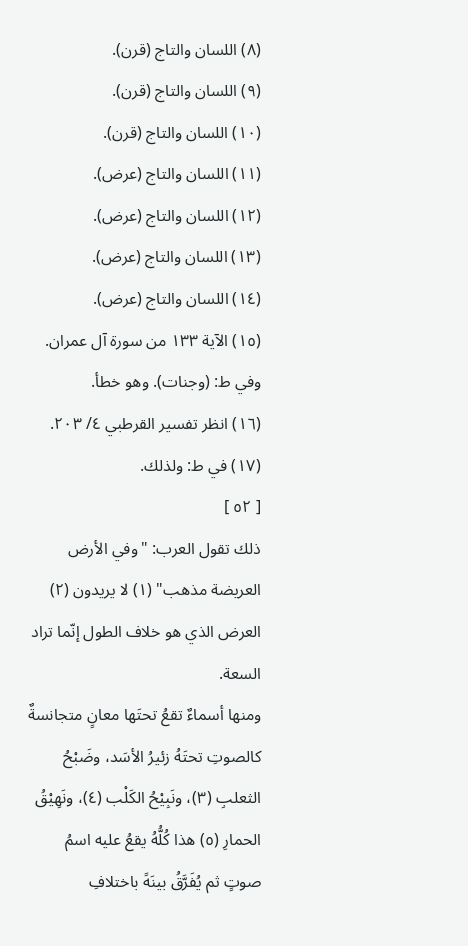(٨) اللسان والتاج (قرن).
(٩) اللسان والتاج (قرن).
(١٠) اللسان والتاج (قرن).
(١١) اللسان والتاج (عرض).
(١٢) اللسان والتاج (عرض).
(١٣) اللسان والتاج (عرض).
(١٤) اللسان والتاج (عرض).
(١٥) الآية ١٣٣ من سورة آل عمران. وفي ط: (وجنات). وهو خطأ.
(١٦) انظر تفسير القرطبي ٤/ ٢٠٣.
(١٧) في ط: ولذلك.
[ ٥٢ ]
ذلك تقول العرب: "وفي الأرض العريضة مذهب" (١) لا يريدون (٢) العرض الذي هو خلاف الطول إنّما تراد السعة.
ومنها أسماءٌ تقعُ تحتَها معانٍ متجانسةٌ كالصوتِ تحتَهُ زئيرُ الأسَد، وضَبْحُ الثعلبِ (٣)، ونَبِيْحُ الكَلْب (٤)، ونَهِيْقُ الحمارِ (٥) هذا كُلُّهُ يقعُ عليه اسمُ صوتٍ ثم يُفَرَّقُ بينَهً باختلافِ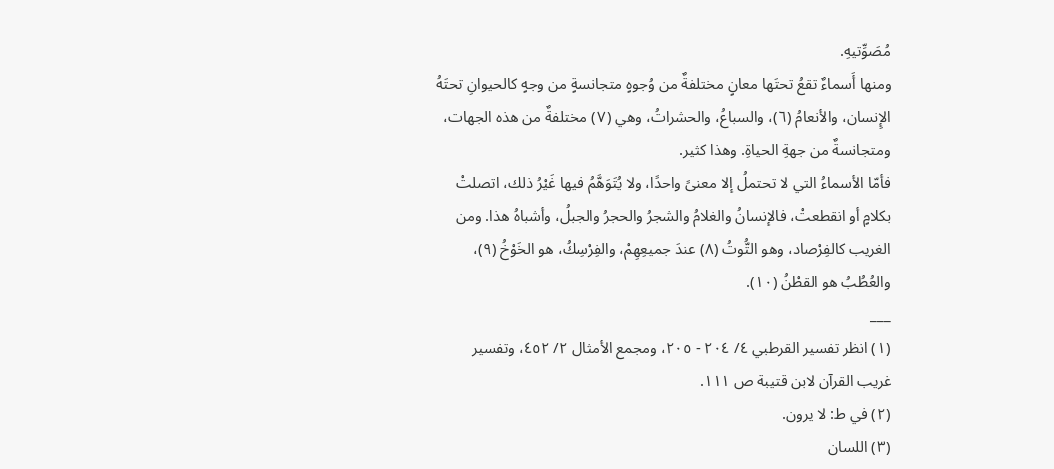مُصَوِّتيهِ.
ومنها أَسماءٌ تقعُ تحتَها معانٍ مختلفةٌ من وُجوهٍ متجانسةٍ من وجهٍ كالحيوانِ تحتَهُ الإِنسان، والأنعامُ (٦)، والسباعُ، والحشراتُ، وهي (٧) مختلفةٌ من هذه الجهات، ومتجانسةٌ من جهةِ الحياةِ. وهذا كثير.
فأمّا الأسماءُ التي لا تحتملُ إلا معنىً واحدًا، ولا يُتَوَهَّمُ فيها غَيْرُ ذلك، اتصلتْ بكلامٍ أو انقطعتْ، فالإنسانُ والغلامُ والشجرُ والحجرُ والجبلُ، وأشباهُ هذا. ومن الغريب كالفِرْصاد، وهو التُّوتُ (٨) عندَ جميعِهِمْ، والفِرْسِكُ، هو الخَوْخُ (٩)، والعُطُبُ هو القطْنُ (١٠).
___
(١) انظر تفسير القرطبي ٤/ ٢٠٤ - ٢٠٥، ومجمع الأمثال ٢/ ٤٥٢، وتفسير غريب القرآن لابن قتيبة ص ١١١.
(٢) في ط: لا يرون.
(٣) اللسان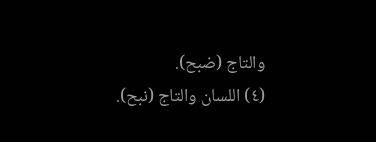والتاج (ضبح).
(٤) اللسان والتاج (نبح).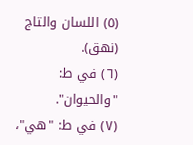(٥) اللسان والتاج (نهق).
(٦) في ط: "والحيوان".
(٧) في ط: "هي"،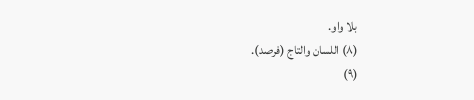بلا واو.
(٨) اللسان والتاج (فرصد).
(٩)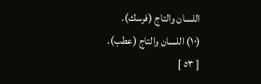اللسان والتاج (فرسك).
(١٠) اللسان والتاج (عطب).
[ ٥٣ ]